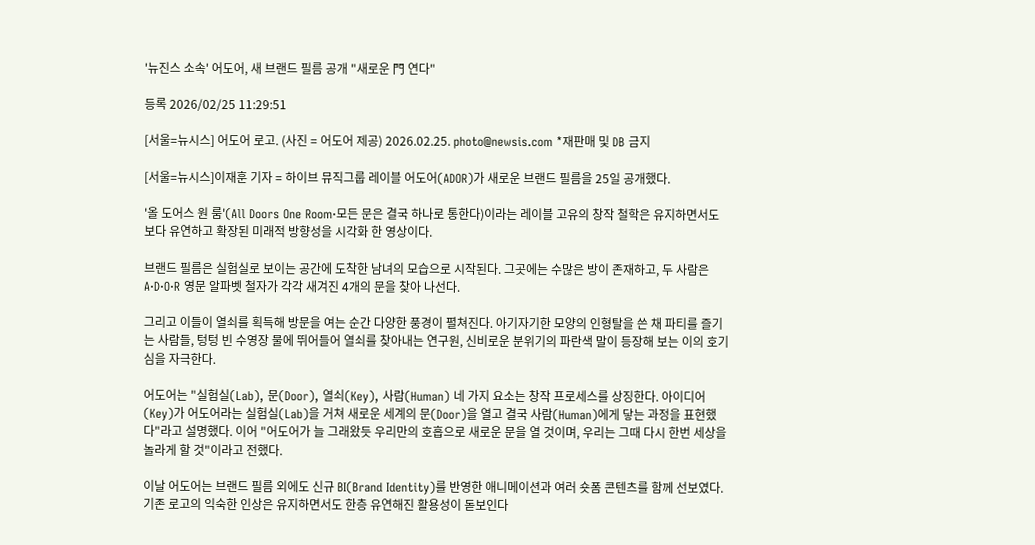'뉴진스 소속' 어도어, 새 브랜드 필름 공개 "새로운 門 연다"

등록 2026/02/25 11:29:51

[서울=뉴시스] 어도어 로고. (사진 = 어도어 제공) 2026.02.25. photo@newsis.com *재판매 및 DB 금지

[서울=뉴시스]이재훈 기자 = 하이브 뮤직그룹 레이블 어도어(ADOR)가 새로운 브랜드 필름을 25일 공개했다.

'올 도어스 원 룸'(All Doors One Room·모든 문은 결국 하나로 통한다)이라는 레이블 고유의 창작 철학은 유지하면서도 보다 유연하고 확장된 미래적 방향성을 시각화 한 영상이다.

브랜드 필름은 실험실로 보이는 공간에 도착한 남녀의 모습으로 시작된다. 그곳에는 수많은 방이 존재하고, 두 사람은 A·D·O·R 영문 알파벳 철자가 각각 새겨진 4개의 문을 찾아 나선다.

그리고 이들이 열쇠를 획득해 방문을 여는 순간 다양한 풍경이 펼쳐진다. 아기자기한 모양의 인형탈을 쓴 채 파티를 즐기는 사람들, 텅텅 빈 수영장 물에 뛰어들어 열쇠를 찾아내는 연구원, 신비로운 분위기의 파란색 말이 등장해 보는 이의 호기심을 자극한다.

어도어는 "실험실(Lab), 문(Door), 열쇠(Key), 사람(Human) 네 가지 요소는 창작 프로세스를 상징한다. 아이디어(Key)가 어도어라는 실험실(Lab)을 거쳐 새로운 세계의 문(Door)을 열고 결국 사람(Human)에게 닿는 과정을 표현했다"라고 설명했다. 이어 "어도어가 늘 그래왔듯 우리만의 호흡으로 새로운 문을 열 것이며, 우리는 그때 다시 한번 세상을 놀라게 할 것"이라고 전했다.

이날 어도어는 브랜드 필름 외에도 신규 BI(Brand Identity)를 반영한 애니메이션과 여러 숏폼 콘텐츠를 함께 선보였다. 기존 로고의 익숙한 인상은 유지하면서도 한층 유연해진 활용성이 돋보인다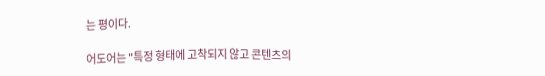는 평이다.

어도어는 "특정 형태에 고착되지 않고 콘텐츠의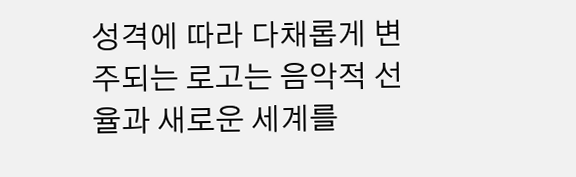성격에 따라 다채롭게 변주되는 로고는 음악적 선율과 새로운 세계를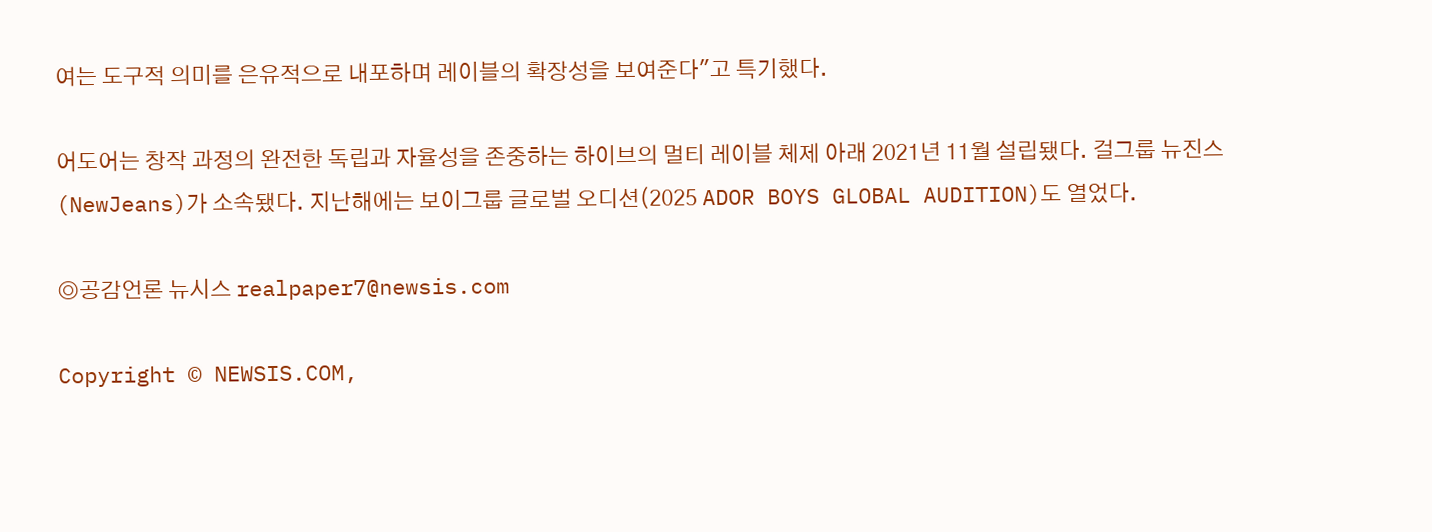여는 도구적 의미를 은유적으로 내포하며 레이블의 확장성을 보여준다"고 특기했다.

어도어는 창작 과정의 완전한 독립과 자율성을 존중하는 하이브의 멀티 레이블 체제 아래 2021년 11월 설립됐다. 걸그룹 뉴진스(NewJeans)가 소속됐다. 지난해에는 보이그룹 글로벌 오디션(2025 ADOR BOYS GLOBAL AUDITION)도 열었다.

◎공감언론 뉴시스 realpaper7@newsis.com

Copyright © NEWSIS.COM,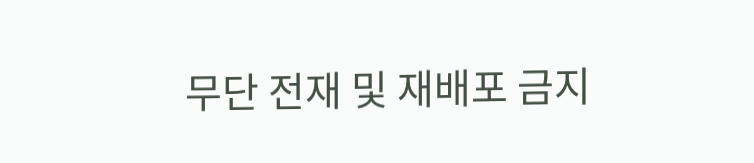무단 전재 및 재배포 금지